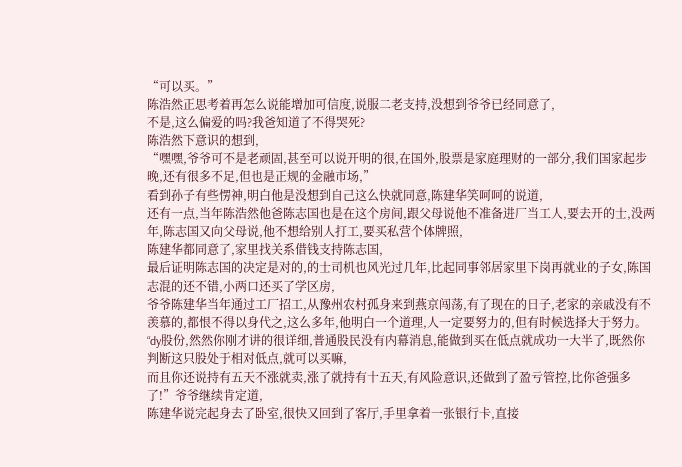“可以买。”
陈浩然正思考着再怎么说能增加可信度,说服二老支持,没想到爷爷已经同意了,
不是,这么偏爱的吗?我爸知道了不得哭死?
陈浩然下意识的想到,
“嘿嘿,爷爷可不是老顽固,甚至可以说开明的很,在国外,股票是家庭理财的一部分,我们国家起步晚,还有很多不足,但也是正规的金融市场,”
看到孙子有些愣神,明白他是没想到自己这么快就同意,陈建华笑呵呵的说道,
还有一点,当年陈浩然他爸陈志国也是在这个房间,跟父母说他不准备进厂当工人,要去开的士,没两年,陈志国又向父母说,他不想给别人打工,要买私营个体牌照,
陈建华都同意了,家里找关系借钱支持陈志国,
最后证明陈志国的决定是对的,的士司机也风光过几年,比起同事邻居家里下岗再就业的子女,陈国志混的还不错,小两口还买了学区房,
爷爷陈建华当年通过工厂招工,从豫州农村孤身来到燕京闯荡,有了现在的日子,老家的亲戚没有不羡慕的,都恨不得以身代之,这么多年,他明白一个道理,人一定要努力的,但有时候选择大于努力。
“dy股份,然然你刚才讲的很详细,普通股民没有内幕消息,能做到买在低点就成功一大半了,既然你判断这只股处于相对低点,就可以买嘛,
而且你还说持有五天不涨就卖,涨了就持有十五天,有风险意识,还做到了盈亏管控,比你爸强多了!”爷爷继续肯定道,
陈建华说完起身去了卧室,很快又回到了客厅,手里拿着一张银行卡,直接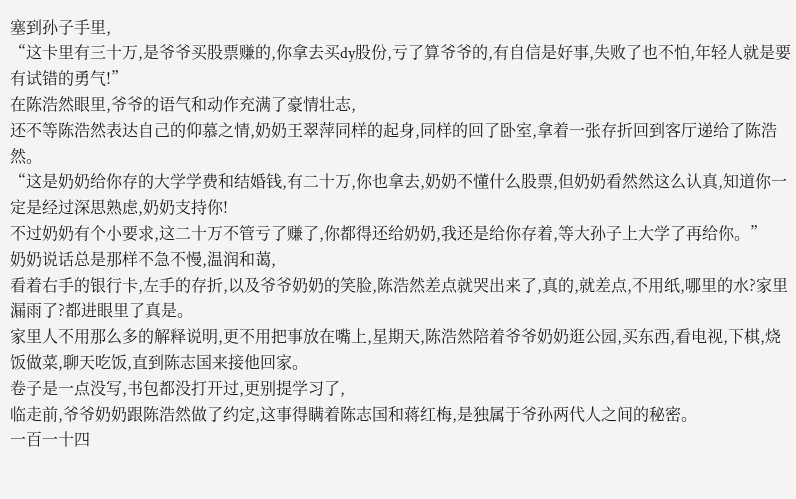塞到孙子手里,
“这卡里有三十万,是爷爷买股票赚的,你拿去买dy股份,亏了算爷爷的,有自信是好事,失败了也不怕,年轻人就是要有试错的勇气!”
在陈浩然眼里,爷爷的语气和动作充满了豪情壮志,
还不等陈浩然表达自己的仰慕之情,奶奶王翠萍同样的起身,同样的回了卧室,拿着一张存折回到客厅递给了陈浩然。
“这是奶奶给你存的大学学费和结婚钱,有二十万,你也拿去,奶奶不懂什么股票,但奶奶看然然这么认真,知道你一定是经过深思熟虑,奶奶支持你!
不过奶奶有个小要求,这二十万不管亏了赚了,你都得还给奶奶,我还是给你存着,等大孙子上大学了再给你。”
奶奶说话总是那样不急不慢,温润和蔼,
看着右手的银行卡,左手的存折,以及爷爷奶奶的笑脸,陈浩然差点就哭出来了,真的,就差点,不用纸,哪里的水?家里漏雨了?都进眼里了真是。
家里人不用那么多的解释说明,更不用把事放在嘴上,星期天,陈浩然陪着爷爷奶奶逛公园,买东西,看电视,下棋,烧饭做菜,聊天吃饭,直到陈志国来接他回家。
卷子是一点没写,书包都没打开过,更别提学习了,
临走前,爷爷奶奶跟陈浩然做了约定,这事得瞒着陈志国和蒋红梅,是独属于爷孙两代人之间的秘密。
一百一十四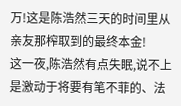万!这是陈浩然三天的时间里从亲友那榨取到的最终本金!
这一夜,陈浩然有点失眠,说不上是激动于将要有笔不菲的、法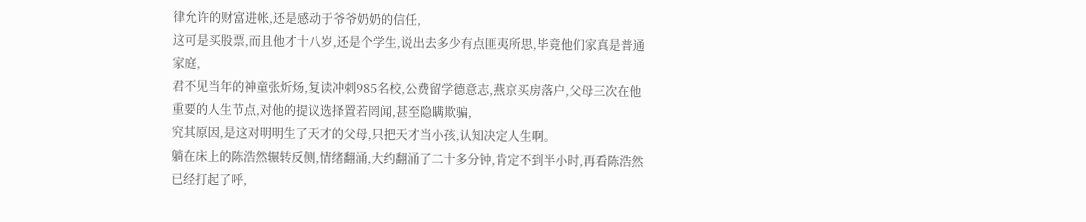律允许的财富进帐,还是感动于爷爷奶奶的信任,
这可是买股票,而且他才十八岁,还是个学生,说出去多少有点匪夷所思,毕竟他们家真是普通家庭,
君不见当年的神童张炘炀,复读冲刺985名校,公费留学德意志,燕京买房落户,父母三次在他重要的人生节点,对他的提议选择置若罔闻,甚至隐瞒欺骗,
究其原因,是这对明明生了天才的父母,只把天才当小孩,认知决定人生啊。
躺在床上的陈浩然辗转反侧,情绪翻涌,大约翻涌了二十多分钟,肯定不到半小时,再看陈浩然已经打起了呼,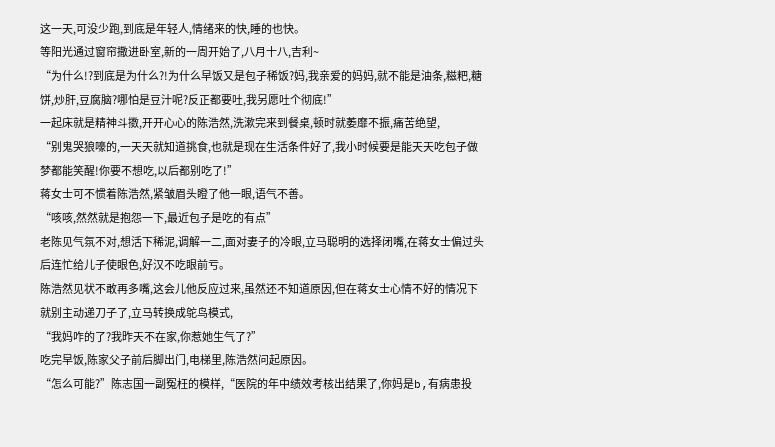这一天,可没少跑,到底是年轻人,情绪来的快,睡的也快。
等阳光通过窗帘撒进卧室,新的一周开始了,八月十八,吉利~
“为什么!?到底是为什么?!为什么早饭又是包子稀饭?妈,我亲爱的妈妈,就不能是油条,糍粑,糖饼,炒肝,豆腐脑?哪怕是豆汁呢?反正都要吐,我另愿吐个彻底!”
一起床就是精神斗擞,开开心心的陈浩然,洗漱完来到餐桌,顿时就萎靡不振,痛苦绝望,
“别鬼哭狼嚎的,一天天就知道挑食,也就是现在生活条件好了,我小时候要是能天天吃包子做梦都能笑醒!你要不想吃,以后都别吃了!”
蒋女士可不惯着陈浩然,紧皱眉头瞪了他一眼,语气不善。
“咳咳,然然就是抱怨一下,最近包子是吃的有点”
老陈见气氛不对,想活下稀泥,调解一二,面对妻子的冷眼,立马聪明的选择闭嘴,在蒋女士偏过头后连忙给儿子使眼色,好汉不吃眼前亏。
陈浩然见状不敢再多嘴,这会儿他反应过来,虽然还不知道原因,但在蒋女士心情不好的情况下就别主动递刀子了,立马转换成鸵鸟模式,
“我妈咋的了?我昨天不在家,你惹她生气了?”
吃完早饭,陈家父子前后脚出门,电梯里,陈浩然问起原因。
“怎么可能?”陈志国一副冤枉的模样,“医院的年中绩效考核出结果了,你妈是b,有病患投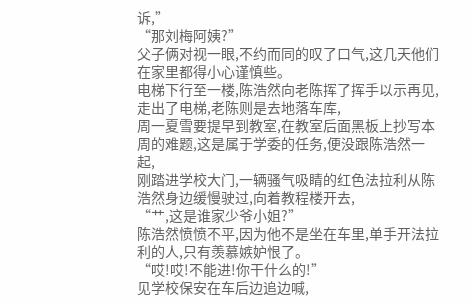诉,”
“那刘梅阿姨?”
父子俩对视一眼,不约而同的叹了口气,这几天他们在家里都得小心谨慎些。
电梯下行至一楼,陈浩然向老陈挥了挥手以示再见,走出了电梯,老陈则是去地落车库,
周一夏雪要提早到教室,在教室后面黑板上抄写本周的难题,这是属于学委的任务,便没跟陈浩然一起,
刚踏进学校大门,一辆骚气吸睛的红色法拉利从陈浩然身边缓慢驶过,向着教程楼开去,
“艹,这是谁家少爷小姐?”
陈浩然愤愤不平,因为他不是坐在车里,单手开法拉利的人,只有羡慕嫉妒恨了。
“哎!哎!不能进!你干什么的!”
见学校保安在车后边追边喊,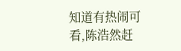知道有热闹可看,陈浩然赶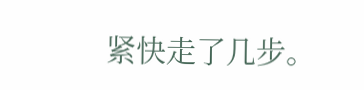紧快走了几步。